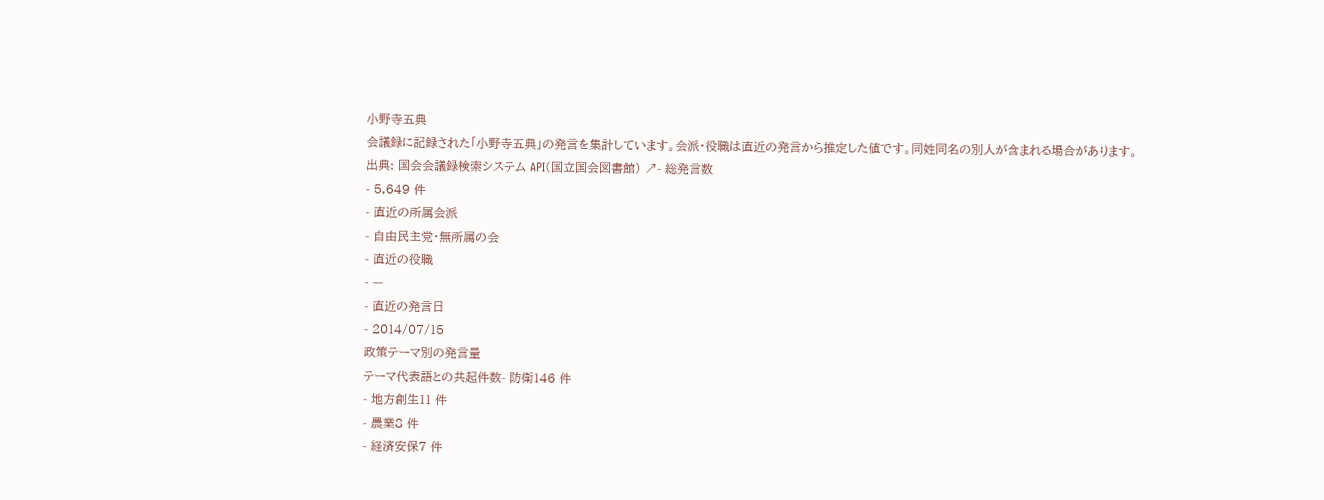小野寺五典
会議録に記録された「小野寺五典」の発言を集計しています。会派・役職は直近の発言から推定した値です。同姓同名の別人が含まれる場合があります。
出典: 国会会議録検索システム API(国立国会図書館) ↗- 総発言数
- 5,649 件
- 直近の所属会派
- 自由民主党・無所属の会
- 直近の役職
- —
- 直近の発言日
- 2014/07/15
政策テーマ別の発言量
テーマ代表語との共起件数- 防衛146 件
- 地方創生11 件
- 農業8 件
- 経済安保7 件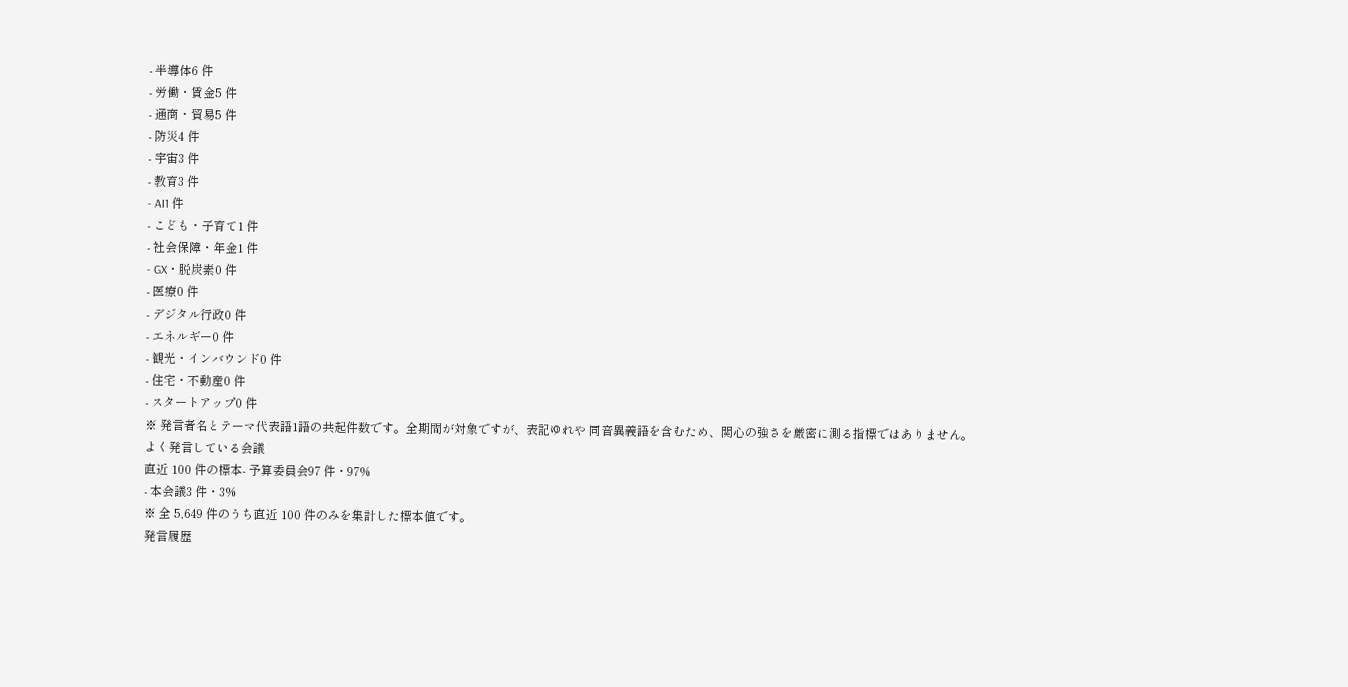- 半導体6 件
- 労働・賃金5 件
- 通商・貿易5 件
- 防災4 件
- 宇宙3 件
- 教育3 件
- AI1 件
- こども・子育て1 件
- 社会保障・年金1 件
- GX・脱炭素0 件
- 医療0 件
- デジタル行政0 件
- エネルギー0 件
- 観光・インバウンド0 件
- 住宅・不動産0 件
- スタートアップ0 件
※ 発言者名とテーマ代表語1語の共起件数です。全期間が対象ですが、表記ゆれや 同音異義語を含むため、関心の強さを厳密に測る指標ではありません。
よく発言している会議
直近 100 件の標本- 予算委員会97 件・97%
- 本会議3 件・3%
※ 全 5,649 件のうち直近 100 件のみを集計した標本値です。
発言履歴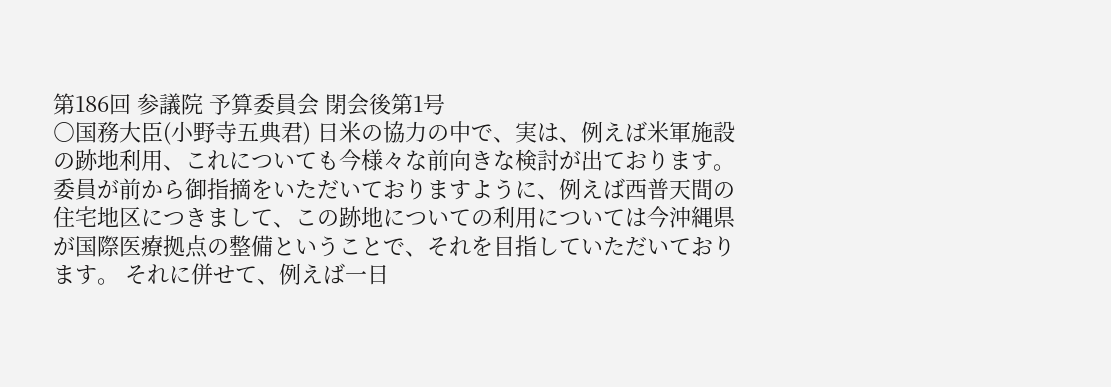第186回 参議院 予算委員会 閉会後第1号
○国務大臣(小野寺五典君) 日米の協力の中で、実は、例えば米軍施設の跡地利用、これについても今様々な前向きな検討が出ております。委員が前から御指摘をいただいておりますように、例えば西普天間の住宅地区につきまして、この跡地についての利用については今沖縄県が国際医療拠点の整備ということで、それを目指していただいております。 それに併せて、例えば一日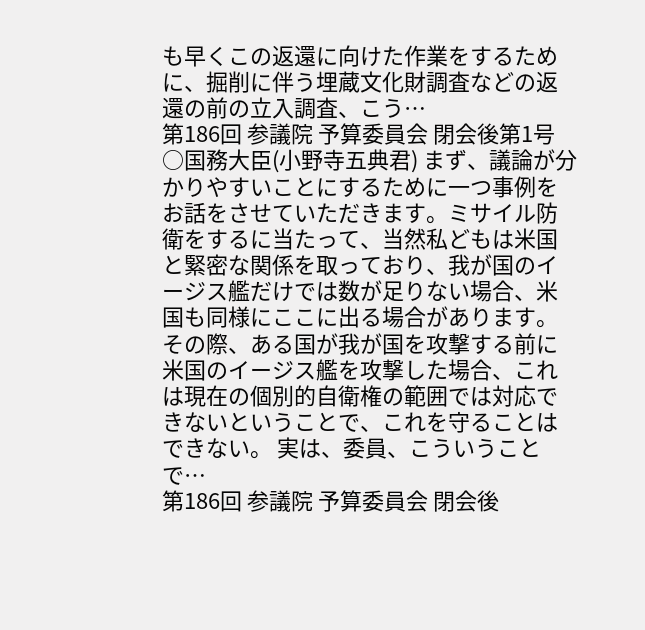も早くこの返還に向けた作業をするために、掘削に伴う埋蔵文化財調査などの返還の前の立入調査、こう…
第186回 参議院 予算委員会 閉会後第1号
○国務大臣(小野寺五典君) まず、議論が分かりやすいことにするために一つ事例をお話をさせていただきます。ミサイル防衛をするに当たって、当然私どもは米国と緊密な関係を取っており、我が国のイージス艦だけでは数が足りない場合、米国も同様にここに出る場合があります。その際、ある国が我が国を攻撃する前に米国のイージス艦を攻撃した場合、これは現在の個別的自衛権の範囲では対応できないということで、これを守ることはできない。 実は、委員、こういうことで…
第186回 参議院 予算委員会 閉会後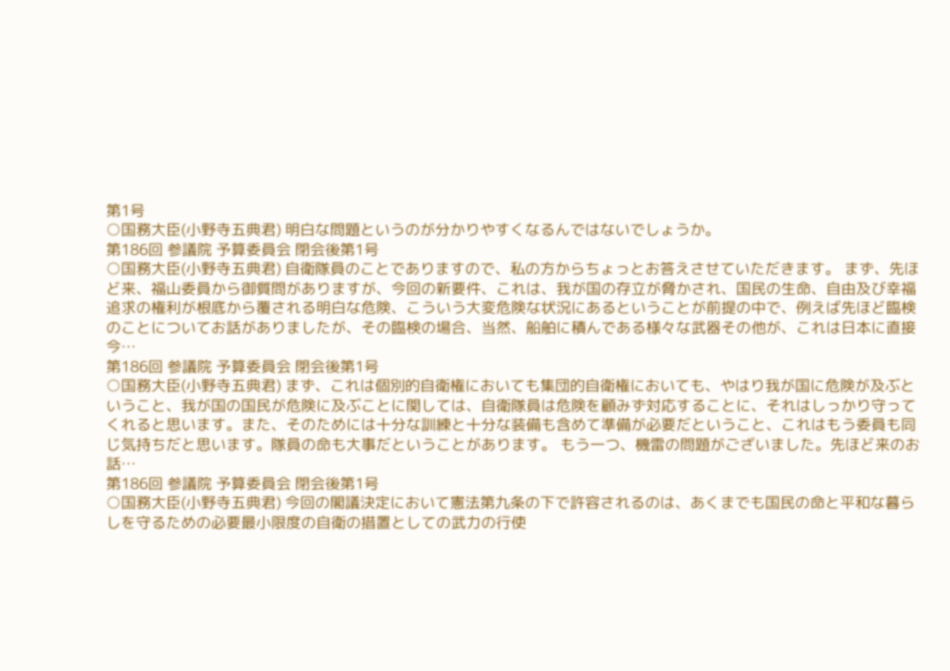第1号
○国務大臣(小野寺五典君) 明白な問題というのが分かりやすくなるんではないでしょうか。
第186回 参議院 予算委員会 閉会後第1号
○国務大臣(小野寺五典君) 自衛隊員のことでありますので、私の方からちょっとお答えさせていただきます。 まず、先ほど来、福山委員から御質問がありますが、今回の新要件、これは、我が国の存立が脅かされ、国民の生命、自由及び幸福追求の権利が根底から覆される明白な危険、こういう大変危険な状況にあるということが前提の中で、例えば先ほど臨検のことについてお話がありましたが、その臨検の場合、当然、船舶に積んである様々な武器その他が、これは日本に直接今…
第186回 参議院 予算委員会 閉会後第1号
○国務大臣(小野寺五典君) まず、これは個別的自衛権においても集団的自衛権においても、やはり我が国に危険が及ぶということ、我が国の国民が危険に及ぶことに関しては、自衛隊員は危険を顧みず対応することに、それはしっかり守ってくれると思います。また、そのためには十分な訓練と十分な装備も含めて準備が必要だということ、これはもう委員も同じ気持ちだと思います。隊員の命も大事だということがあります。 もう一つ、機雷の問題がございました。先ほど来のお話…
第186回 参議院 予算委員会 閉会後第1号
○国務大臣(小野寺五典君) 今回の閣議決定において憲法第九条の下で許容されるのは、あくまでも国民の命と平和な暮らしを守るための必要最小限度の自衛の措置としての武力の行使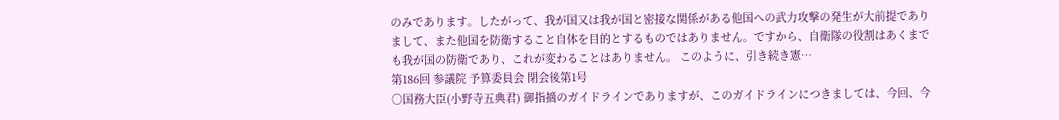のみであります。したがって、我が国又は我が国と密接な関係がある他国への武力攻撃の発生が大前提でありまして、また他国を防衛すること自体を目的とするものではありません。ですから、自衛隊の役割はあくまでも我が国の防衛であり、これが変わることはありません。 このように、引き続き憲…
第186回 参議院 予算委員会 閉会後第1号
○国務大臣(小野寺五典君) 御指摘のガイドラインでありますが、このガイドラインにつきましては、今回、今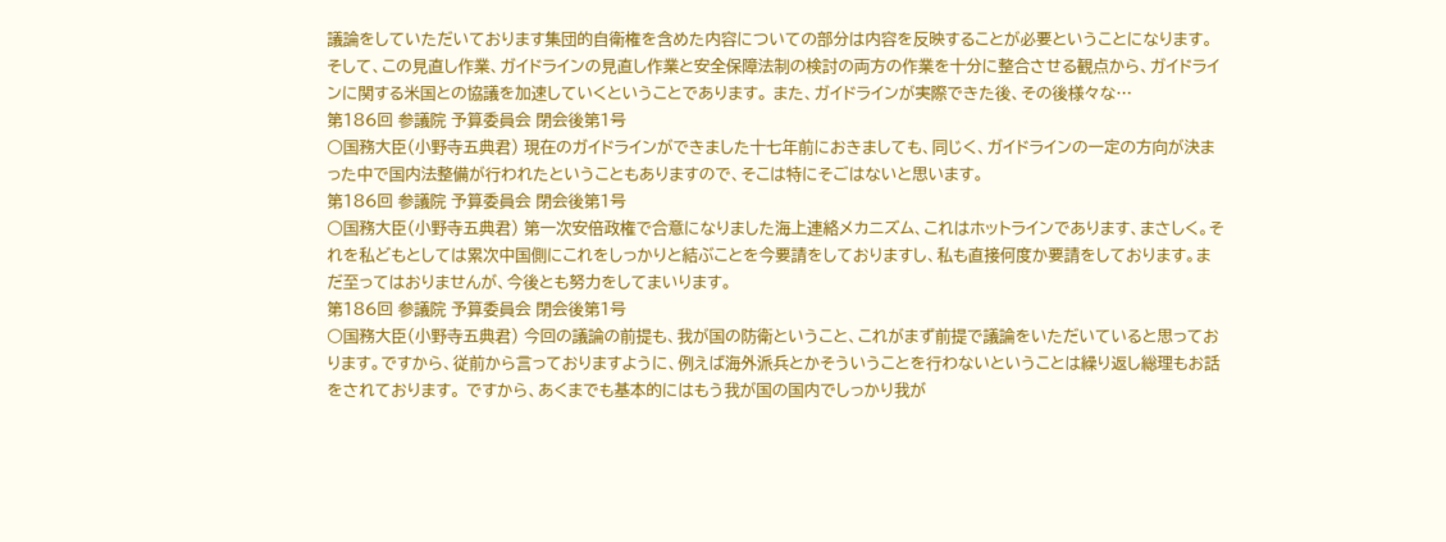議論をしていただいております集団的自衛権を含めた内容についての部分は内容を反映することが必要ということになります。そして、この見直し作業、ガイドラインの見直し作業と安全保障法制の検討の両方の作業を十分に整合させる観点から、ガイドラインに関する米国との協議を加速していくということであります。 また、ガイドラインが実際できた後、その後様々な…
第186回 参議院 予算委員会 閉会後第1号
○国務大臣(小野寺五典君) 現在のガイドラインができました十七年前におきましても、同じく、ガイドラインの一定の方向が決まった中で国内法整備が行われたということもありますので、そこは特にそごはないと思います。
第186回 参議院 予算委員会 閉会後第1号
○国務大臣(小野寺五典君) 第一次安倍政権で合意になりました海上連絡メカニズム、これはホットラインであります、まさしく。それを私どもとしては累次中国側にこれをしっかりと結ぶことを今要請をしておりますし、私も直接何度か要請をしております。まだ至ってはおりませんが、今後とも努力をしてまいります。
第186回 参議院 予算委員会 閉会後第1号
○国務大臣(小野寺五典君) 今回の議論の前提も、我が国の防衛ということ、これがまず前提で議論をいただいていると思っております。ですから、従前から言っておりますように、例えば海外派兵とかそういうことを行わないということは繰り返し総理もお話をされております。 ですから、あくまでも基本的にはもう我が国の国内でしっかり我が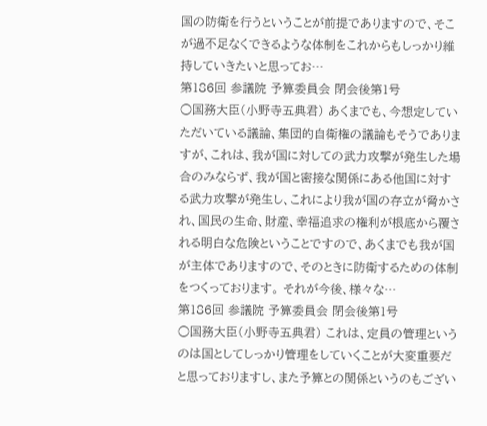国の防衛を行うということが前提でありますので、そこが過不足なくできるような体制をこれからもしっかり維持していきたいと思ってお…
第186回 参議院 予算委員会 閉会後第1号
○国務大臣(小野寺五典君) あくまでも、今想定していただいている議論、集団的自衛権の議論もそうでありますが、これは、我が国に対しての武力攻撃が発生した場合のみならず、我が国と密接な関係にある他国に対する武力攻撃が発生し、これにより我が国の存立が脅かされ、国民の生命、財産、幸福追求の権利が根底から覆される明白な危険ということですので、あくまでも我が国が主体でありますので、そのときに防衛するための体制をつくっております。 それが今後、様々な…
第186回 参議院 予算委員会 閉会後第1号
○国務大臣(小野寺五典君) これは、定員の管理というのは国としてしっかり管理をしていくことが大変重要だと思っておりますし、また予算との関係というのもござい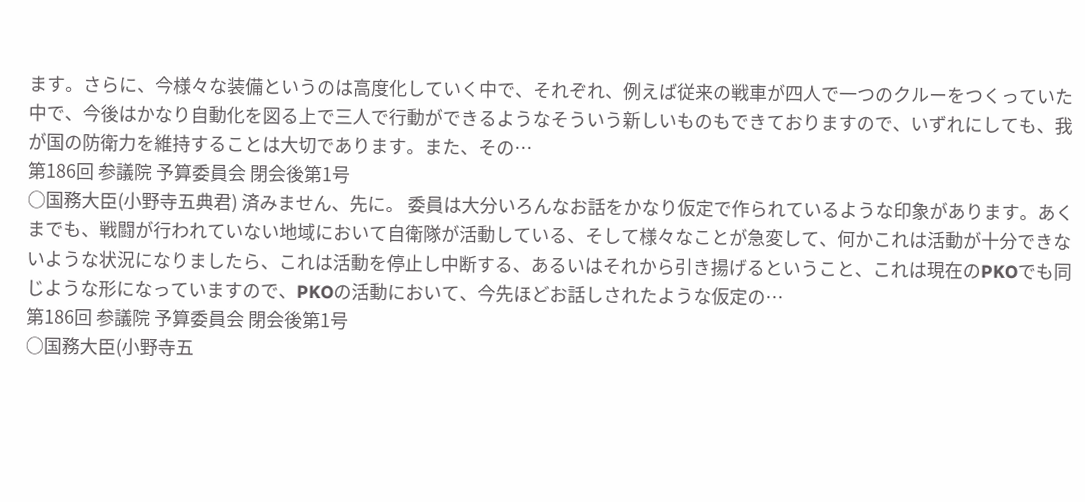ます。さらに、今様々な装備というのは高度化していく中で、それぞれ、例えば従来の戦車が四人で一つのクルーをつくっていた中で、今後はかなり自動化を図る上で三人で行動ができるようなそういう新しいものもできておりますので、いずれにしても、我が国の防衛力を維持することは大切であります。また、その…
第186回 参議院 予算委員会 閉会後第1号
○国務大臣(小野寺五典君) 済みません、先に。 委員は大分いろんなお話をかなり仮定で作られているような印象があります。あくまでも、戦闘が行われていない地域において自衛隊が活動している、そして様々なことが急変して、何かこれは活動が十分できないような状況になりましたら、これは活動を停止し中断する、あるいはそれから引き揚げるということ、これは現在のPKOでも同じような形になっていますので、PKOの活動において、今先ほどお話しされたような仮定の…
第186回 参議院 予算委員会 閉会後第1号
○国務大臣(小野寺五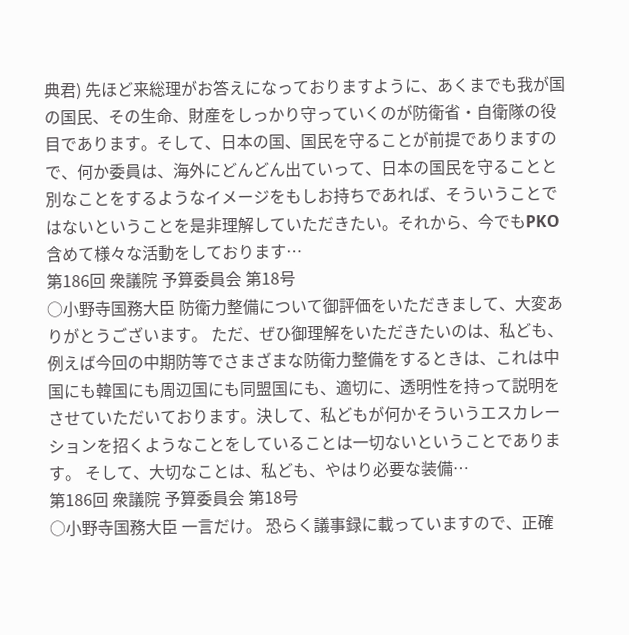典君) 先ほど来総理がお答えになっておりますように、あくまでも我が国の国民、その生命、財産をしっかり守っていくのが防衛省・自衛隊の役目であります。そして、日本の国、国民を守ることが前提でありますので、何か委員は、海外にどんどん出ていって、日本の国民を守ることと別なことをするようなイメージをもしお持ちであれば、そういうことではないということを是非理解していただきたい。それから、今でもPKO含めて様々な活動をしております…
第186回 衆議院 予算委員会 第18号
○小野寺国務大臣 防衛力整備について御評価をいただきまして、大変ありがとうございます。 ただ、ぜひ御理解をいただきたいのは、私ども、例えば今回の中期防等でさまざまな防衛力整備をするときは、これは中国にも韓国にも周辺国にも同盟国にも、適切に、透明性を持って説明をさせていただいております。決して、私どもが何かそういうエスカレーションを招くようなことをしていることは一切ないということであります。 そして、大切なことは、私ども、やはり必要な装備…
第186回 衆議院 予算委員会 第18号
○小野寺国務大臣 一言だけ。 恐らく議事録に載っていますので、正確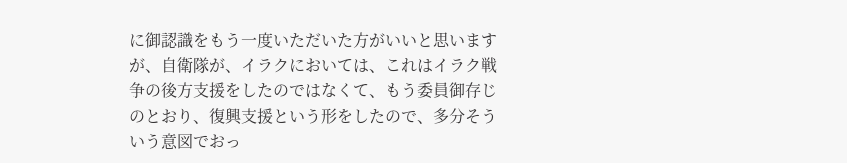に御認識をもう一度いただいた方がいいと思いますが、自衛隊が、イラクにおいては、これはイラク戦争の後方支援をしたのではなくて、もう委員御存じのとおり、復興支援という形をしたので、多分そういう意図でおっ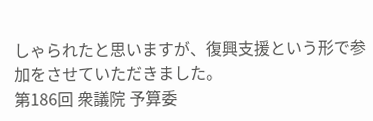しゃられたと思いますが、復興支援という形で参加をさせていただきました。
第186回 衆議院 予算委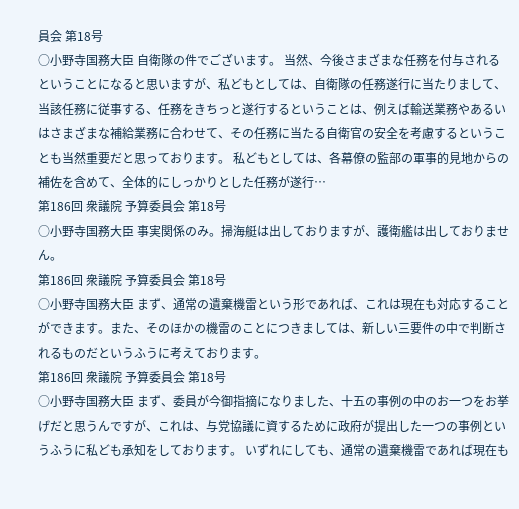員会 第18号
○小野寺国務大臣 自衛隊の件でございます。 当然、今後さまざまな任務を付与されるということになると思いますが、私どもとしては、自衛隊の任務遂行に当たりまして、当該任務に従事する、任務をきちっと遂行するということは、例えば輸送業務やあるいはさまざまな補給業務に合わせて、その任務に当たる自衛官の安全を考慮するということも当然重要だと思っております。 私どもとしては、各幕僚の監部の軍事的見地からの補佐を含めて、全体的にしっかりとした任務が遂行…
第186回 衆議院 予算委員会 第18号
○小野寺国務大臣 事実関係のみ。掃海艇は出しておりますが、護衛艦は出しておりません。
第186回 衆議院 予算委員会 第18号
○小野寺国務大臣 まず、通常の遺棄機雷という形であれば、これは現在も対応することができます。また、そのほかの機雷のことにつきましては、新しい三要件の中で判断されるものだというふうに考えております。
第186回 衆議院 予算委員会 第18号
○小野寺国務大臣 まず、委員が今御指摘になりました、十五の事例の中のお一つをお挙げだと思うんですが、これは、与党協議に資するために政府が提出した一つの事例というふうに私ども承知をしております。 いずれにしても、通常の遺棄機雷であれば現在も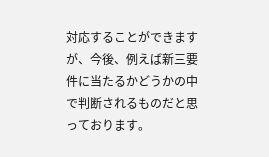対応することができますが、今後、例えば新三要件に当たるかどうかの中で判断されるものだと思っております。